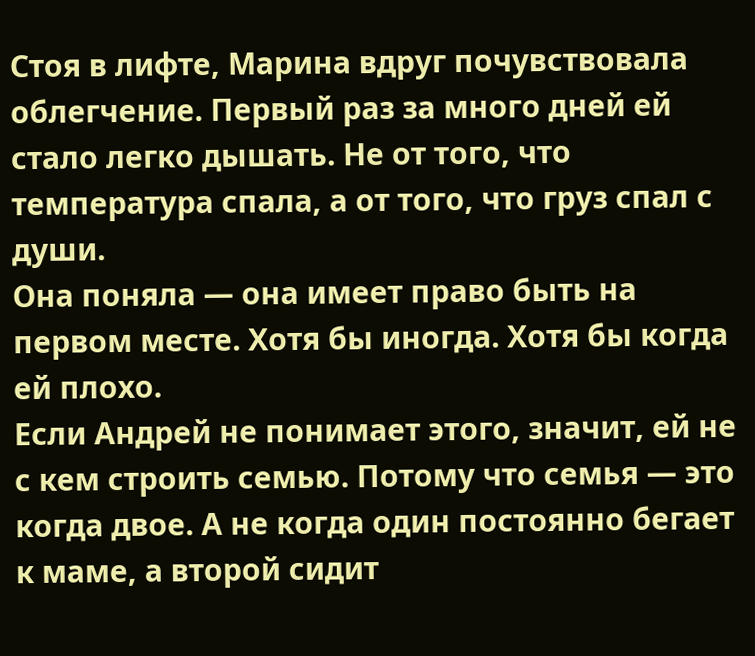Стоя в лифте, Марина вдруг почувствовала облегчение. Первый раз за много дней ей стало легко дышать. Не от того, что температура спала, а от того, что груз спал с души.
Она поняла — она имеет право быть на первом месте. Хотя бы иногда. Хотя бы когда ей плохо.
Если Андрей не понимает этого, значит, ей не с кем строить семью. Потому что семья — это когда двое. А не когда один постоянно бегает к маме, а второй сидит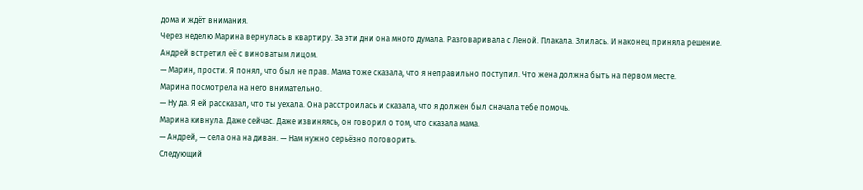дома и ждёт внимания.
Через неделю Марина вернулась в квартиру. За эти дни она много думала. Разговаривала с Леной. Плакала. Злилась. И наконец приняла решение.
Андрей встретил её с виноватым лицом.
— Марин, прости. Я понял, что был не прав. Мама тоже сказала, что я неправильно поступил. Что жена должна быть на первом месте.
Марина посмотрела на него внимательно.
— Ну да. Я ей рассказал, что ты уехала. Она расстроилась и сказала, что я должен был сначала тебе помочь.
Марина кивнула. Даже сейчас. Даже извиняясь, он говорил о том, что сказала мама.
— Андрей, — села она на диван. — Нам нужно серьёзно поговорить.
Следующий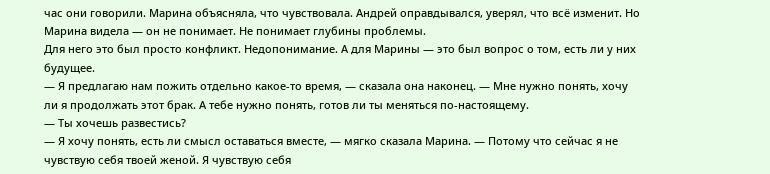час они говорили. Марина объясняла, что чувствовала. Андрей оправдывался, уверял, что всё изменит. Но Марина видела — он не понимает. Не понимает глубины проблемы.
Для него это был просто конфликт. Недопонимание. А для Марины — это был вопрос о том, есть ли у них будущее.
— Я предлагаю нам пожить отдельно какое-то время, — сказала она наконец. — Мне нужно понять, хочу ли я продолжать этот брак. А тебе нужно понять, готов ли ты меняться по-настоящему.
— Ты хочешь развестись?
— Я хочу понять, есть ли смысл оставаться вместе, — мягко сказала Марина. — Потому что сейчас я не чувствую себя твоей женой. Я чувствую себя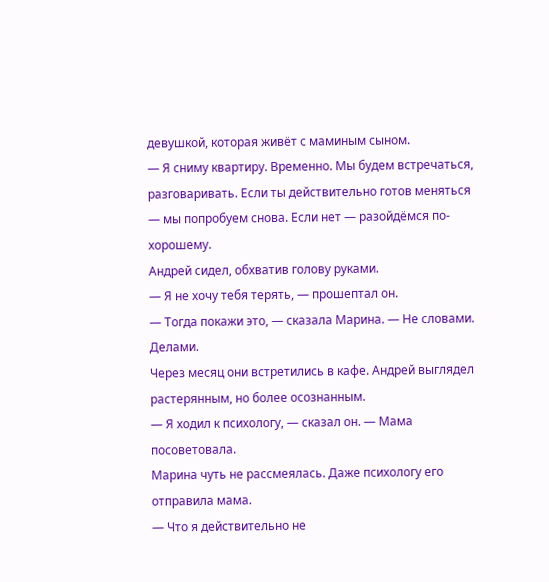девушкой, которая живёт с маминым сыном.
— Я сниму квартиру. Временно. Мы будем встречаться, разговаривать. Если ты действительно готов меняться — мы попробуем снова. Если нет — разойдёмся по-хорошему.
Андрей сидел, обхватив голову руками.
— Я не хочу тебя терять, — прошептал он.
— Тогда покажи это, — сказала Марина. — Не словами. Делами.
Через месяц они встретились в кафе. Андрей выглядел растерянным, но более осознанным.
— Я ходил к психологу, — сказал он. — Мама посоветовала.
Марина чуть не рассмеялась. Даже психологу его отправила мама.
— Что я действительно не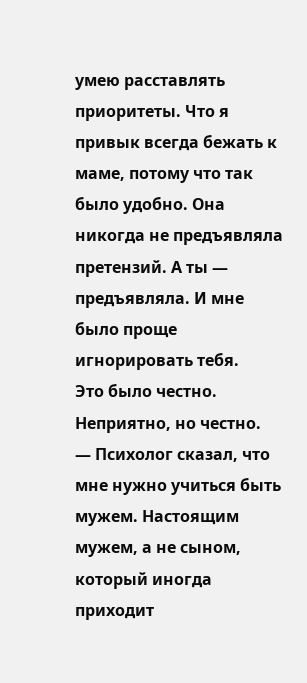умею расставлять приоритеты. Что я привык всегда бежать к маме, потому что так было удобно. Она никогда не предъявляла претензий. А ты — предъявляла. И мне было проще игнорировать тебя.
Это было честно. Неприятно, но честно.
— Психолог сказал, что мне нужно учиться быть мужем. Настоящим мужем, а не сыном, который иногда приходит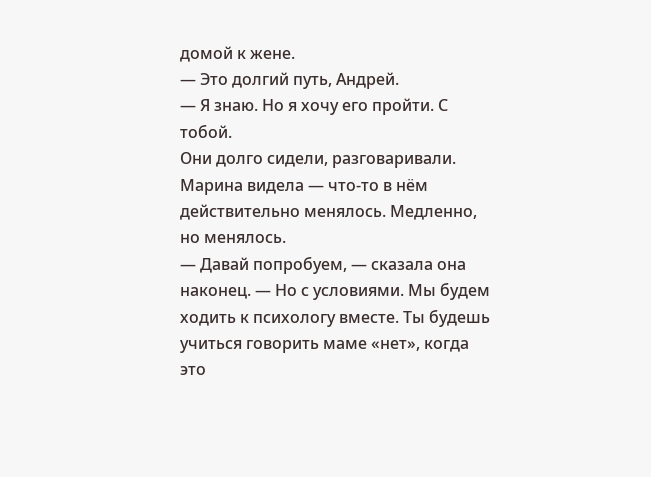домой к жене.
— Это долгий путь, Андрей.
— Я знаю. Но я хочу его пройти. С тобой.
Они долго сидели, разговаривали. Марина видела — что-то в нём действительно менялось. Медленно, но менялось.
— Давай попробуем, — сказала она наконец. — Но с условиями. Мы будем ходить к психологу вместе. Ты будешь учиться говорить маме «нет», когда это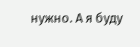нужно. А я буду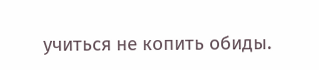учиться не копить обиды.